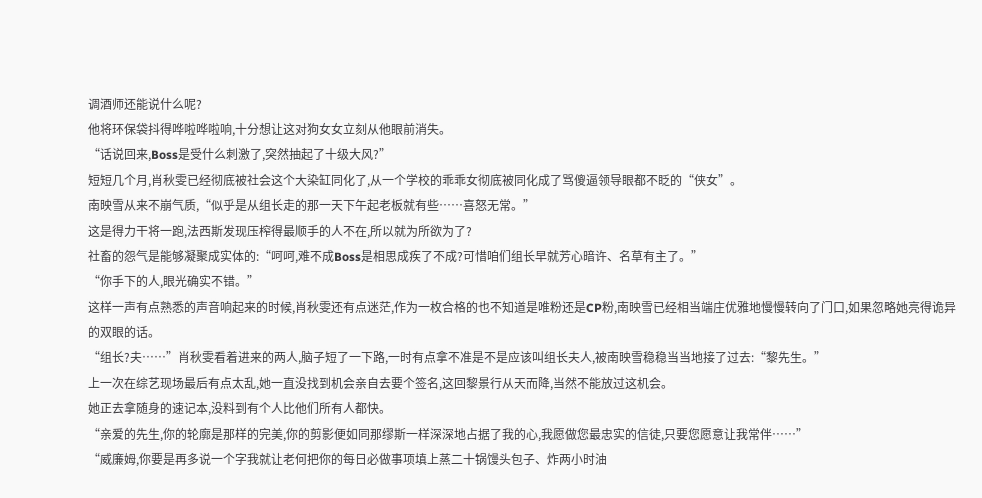调酒师还能说什么呢?
他将环保袋抖得哗啦哗啦响,十分想让这对狗女女立刻从他眼前消失。
“话说回来,Boss是受什么刺激了,突然抽起了十级大风?”
短短几个月,肖秋雯已经彻底被社会这个大染缸同化了,从一个学校的乖乖女彻底被同化成了骂傻逼领导眼都不眨的“侠女”。
南映雪从来不崩气质,“似乎是从组长走的那一天下午起老板就有些……喜怒无常。”
这是得力干将一跑,法西斯发现压榨得最顺手的人不在,所以就为所欲为了?
社畜的怨气是能够凝聚成实体的:“呵呵,难不成Boss是相思成疾了不成?可惜咱们组长早就芳心暗许、名草有主了。”
“你手下的人,眼光确实不错。”
这样一声有点熟悉的声音响起来的时候,肖秋雯还有点迷茫,作为一枚合格的也不知道是唯粉还是CP粉,南映雪已经相当端庄优雅地慢慢转向了门口,如果忽略她亮得诡异的双眼的话。
“组长?夫……”肖秋雯看着进来的两人,脑子短了一下路,一时有点拿不准是不是应该叫组长夫人,被南映雪稳稳当当地接了过去:“黎先生。”
上一次在综艺现场最后有点太乱,她一直没找到机会亲自去要个签名,这回黎景行从天而降,当然不能放过这机会。
她正去拿随身的速记本,没料到有个人比他们所有人都快。
“亲爱的先生,你的轮廓是那样的完美,你的剪影便如同那缪斯一样深深地占据了我的心,我愿做您最忠实的信徒,只要您愿意让我常伴……”
“威廉姆,你要是再多说一个字我就让老何把你的每日必做事项填上蒸二十锅馒头包子、炸两小时油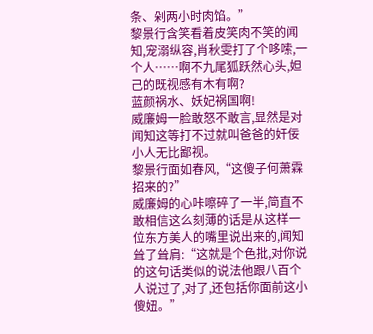条、剁两小时肉馅。”
黎景行含笑看着皮笑肉不笑的闻知,宠溺纵容,肖秋雯打了个哆嗦,一个人……啊不九尾狐跃然心头,妲己的既视感有木有啊?
蓝颜祸水、妖妃祸国啊!
威廉姆一脸敢怒不敢言,显然是对闻知这等打不过就叫爸爸的奸佞小人无比鄙视。
黎景行面如春风,“这傻子何萧霖招来的?”
威廉姆的心咔嚓碎了一半,简直不敢相信这么刻薄的话是从这样一位东方美人的嘴里说出来的,闻知耸了耸肩:“这就是个色批,对你说的这句话类似的说法他跟八百个人说过了,对了,还包括你面前这小傻妞。”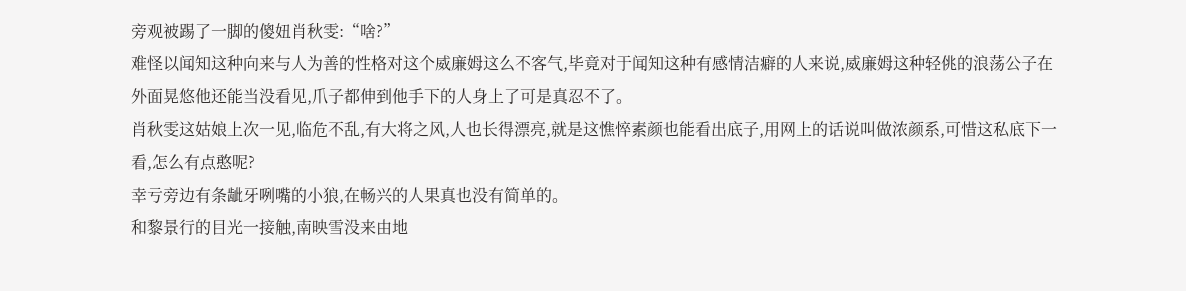旁观被踢了一脚的傻妞肖秋雯:“啥?”
难怪以闻知这种向来与人为善的性格对这个威廉姆这么不客气,毕竟对于闻知这种有感情洁癖的人来说,威廉姆这种轻佻的浪荡公子在外面晃悠他还能当没看见,爪子都伸到他手下的人身上了可是真忍不了。
肖秋雯这姑娘上次一见,临危不乱,有大将之风,人也长得漂亮,就是这憔悴素颜也能看出底子,用网上的话说叫做浓颜系,可惜这私底下一看,怎么有点憨呢?
幸亏旁边有条龇牙咧嘴的小狼,在畅兴的人果真也没有简单的。
和黎景行的目光一接触,南映雪没来由地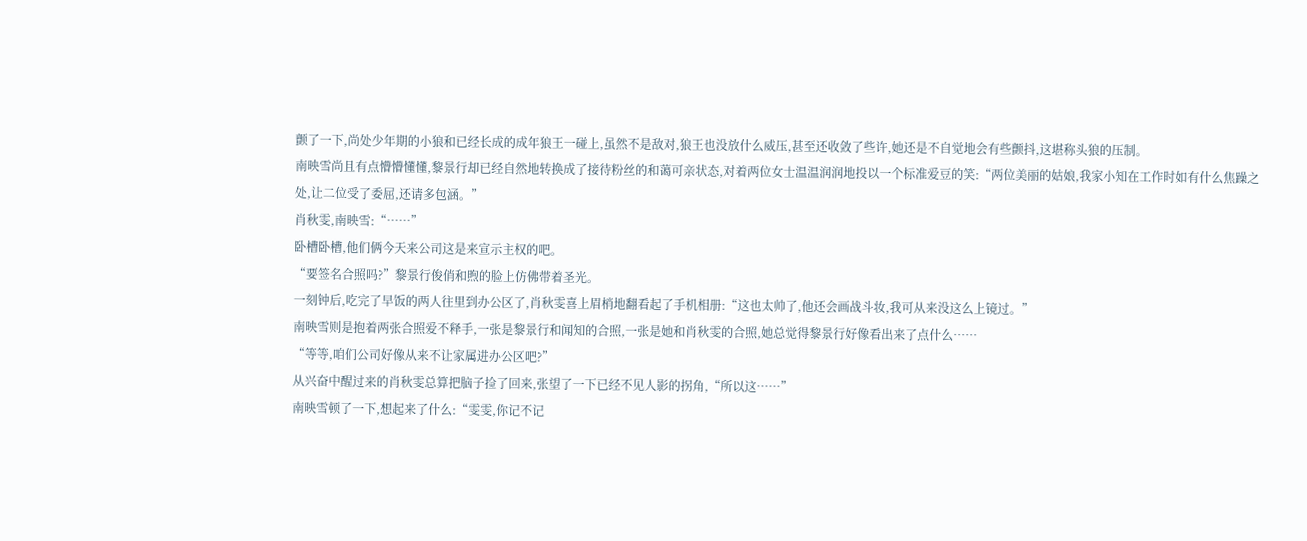颤了一下,尚处少年期的小狼和已经长成的成年狼王一碰上,虽然不是敌对,狼王也没放什么威压,甚至还收敛了些许,她还是不自觉地会有些颤抖,这堪称头狼的压制。
南映雪尚且有点懵懵懂懂,黎景行却已经自然地转换成了接待粉丝的和蔼可亲状态,对着两位女士温温润润地投以一个标准爱豆的笑:“两位美丽的姑娘,我家小知在工作时如有什么焦躁之处,让二位受了委屈,还请多包涵。”
肖秋雯,南映雪:“……”
卧槽卧槽,他们俩今天来公司这是来宣示主权的吧。
“要签名合照吗?”黎景行俊俏和煦的脸上仿佛带着圣光。
一刻钟后,吃完了早饭的两人往里到办公区了,肖秋雯喜上眉梢地翻看起了手机相册:“这也太帅了,他还会画战斗妆,我可从来没这么上镜过。”
南映雪则是抱着两张合照爱不释手,一张是黎景行和闻知的合照,一张是她和肖秋雯的合照,她总觉得黎景行好像看出来了点什么……
“等等,咱们公司好像从来不让家属进办公区吧?”
从兴奋中醒过来的肖秋雯总算把脑子捡了回来,张望了一下已经不见人影的拐角,“所以这……”
南映雪顿了一下,想起来了什么:“雯雯,你记不记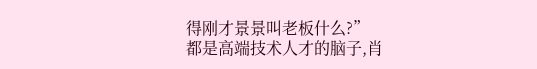得刚才景景叫老板什么?”
都是高端技术人才的脑子,肖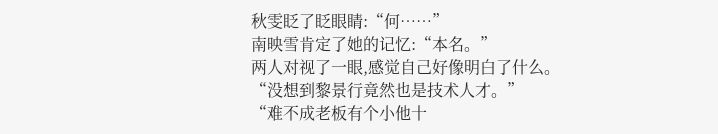秋雯眨了眨眼睛:“何……”
南映雪肯定了她的记忆:“本名。”
两人对视了一眼,感觉自己好像明白了什么。
“没想到黎景行竟然也是技术人才。”
“难不成老板有个小他十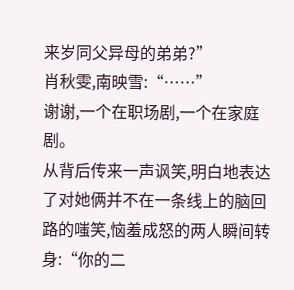来岁同父异母的弟弟?”
肖秋雯,南映雪:“……”
谢谢,一个在职场剧,一个在家庭剧。
从背后传来一声讽笑,明白地表达了对她俩并不在一条线上的脑回路的嗤笑,恼羞成怒的两人瞬间转身:“你的二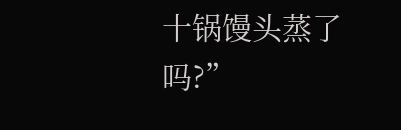十锅馒头蒸了吗?”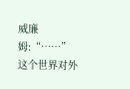威廉姆:“……”
这个世界对外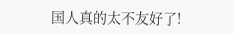国人真的太不友好了!